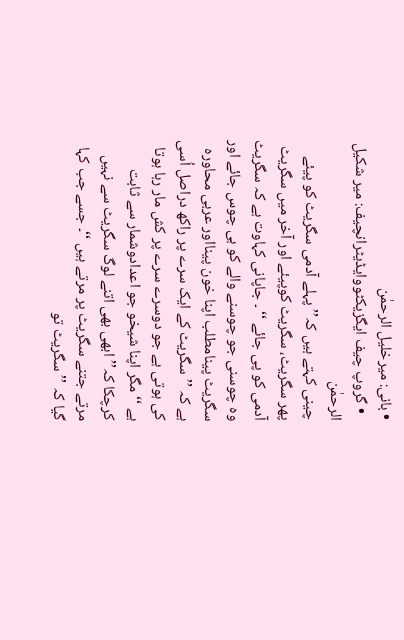• بانی: میرخلیل الرحمٰن
  • گروپ چیف ایگزیکٹووایڈیٹرانچیف: میر شکیل الرحمٰن
چینی کہتے ہیں کہ’’ پہلے آدمی سگریٹ کو پیئے پھر سگریٹ، سگریٹ کوپیئے اور آخر میں سگریٹ آدمی کو پی جائے ‘‘ ۔ جاپانی کہاوت ہے کہ سگریٹ وہ چوسنی جو چوسنے والے کو ہی چوس جائے اور سگریٹ پینامطلب اپنا خون پینااور عربی محاورہ ہے کہ ’’سگریٹ کے ایک سرے پر راکھ دراصل اُسی کی ہوتی ہے جو دوسرے سرے پر کش مار رہا ہوتا ہے ‘‘ مگر اپنا شیخو جو اعدادوشمار سے ثابت کرچکا کہ’’ ابھی بھی اتنے لوگ سگریٹ سے نہیں مرتے جتنے سگریٹ پر مرتے ہیں ‘‘۔ جسے جب کہا گیا کہ ’’سگریٹ تو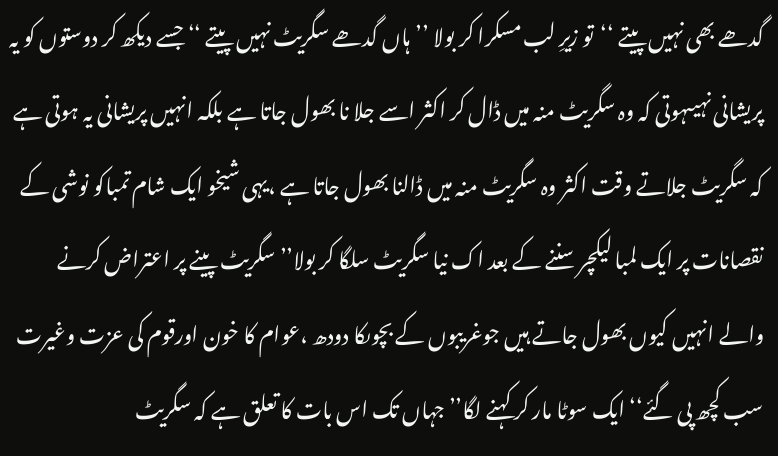گدھے بھی نہیں پیتے ‘‘تو زیرِ لب مسکرا کر بولا ’’ہاں گدھے سگریٹ نہیں پیتے ‘‘ جسے دیکھ کر دوستوں کو یہ پریشانی نہیںہوتی کہ وہ سگریٹ منہ میں ڈال کر اکثر اسے جلا نا بھول جاتا ہے بلکہ انہیں پریشانی یہ ہوتی ہے کہ سگریٹ جلاتے وقت اکثر وہ سگریٹ منہ میں ڈالنا بھول جاتا ہے ،یہی شیخو ایک شام تمباکو نوشی کے نقصانات پر ایک لمبا لیکچر سننے کے بعد اک نیا سگریٹ سلگا کر بولا’’ سگریٹ پینے پر اعتراض کرنے والے انہیں کیوں بھول جاتے ہیں جوغریبوں کے بچوںکا دودھ ،عوام کا خون اورقوم کی عزت وغیرت سب کچھ پی گئے‘‘ ایک سوٹا مار کر کہنے لگا’’ جہاں تک اس بات کا تعلق ہے کہ سگریٹ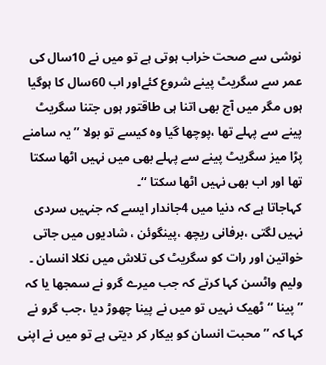نوشی سے صحت خراب ہوتی ہے تو میں نے 10سال کی عمر سے سگریٹ پینے شروع کئےاور اب 60سال کا ہوگیا ہوں مگر میں آج بھی اتنا ہی طاقتور ہوں جتنا سگریٹ پینے سے پہلے تھا ،پوچھا گیا وہ کیسے تو بولا ’’ یہ سامنے پڑا میز سگریٹ پینے سے پہلے بھی میں نہیں اٹھا سکتا تھا اور اب بھی نہیں اٹھا سکتا ‘‘۔
کہاجاتا ہے کہ دنیا میں 4جاندار ایسے کہ جنہیں سردی نہیں لگتی ،برفانی ریچھ ،پینگوئن ، شادیوں میں جاتی خواتین اور رات کو سگریٹ کی تلاش میں نکلا انسان ۔ ولیم واٹسن کہا کرتے کہ جب میرے گرو نے سمجھا یا کہ ’’پینا ‘‘ٹھیک نہیں تو میں نے پینا چھوڑ دیا ،جب گرو نے کہا کہ ’’ محبت انسان کو بیکار کر دیتی ہے تو میں نے اپنی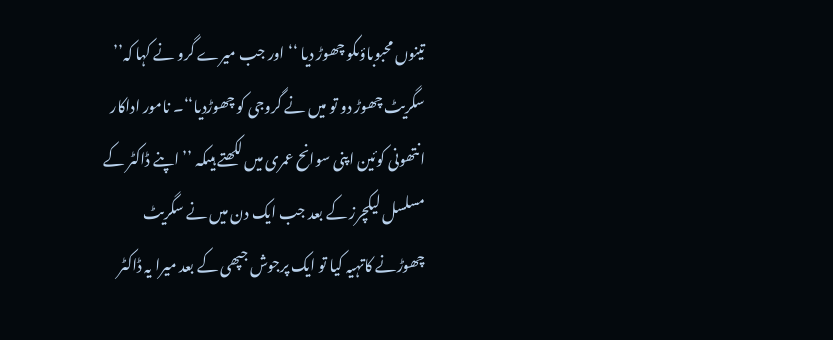تینوں محبوباؤںکو چھوڑ دیا ‘‘ اور جب میرے گرو نے کہا کہ’’ سگریٹ چھوڑ دو تو میں نے گروجی کو چھوڑدیا‘‘۔ نامور اداکار انتھونی کوئین اپنی سوانح عمری میں لکھتے ہیںکہ ’’ اپنے ڈاکٹر کے مسلسل لیکچرز کے بعد جب ایک دن میں نے سگریٹ چھوڑنے کاتہیہ کیا تو ایک پرجوش جپھی کے بعد میرا یہ ڈاکٹر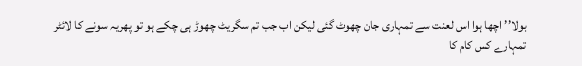بولا’’ اچھا ہوا اس لعنت سے تمہاری جان چھوٹ گئی لیکن اب جب تم سگریٹ چھوڑ ہی چکے ہو تو پھریہ سونے کا لائٹر تمہارے کس کام کا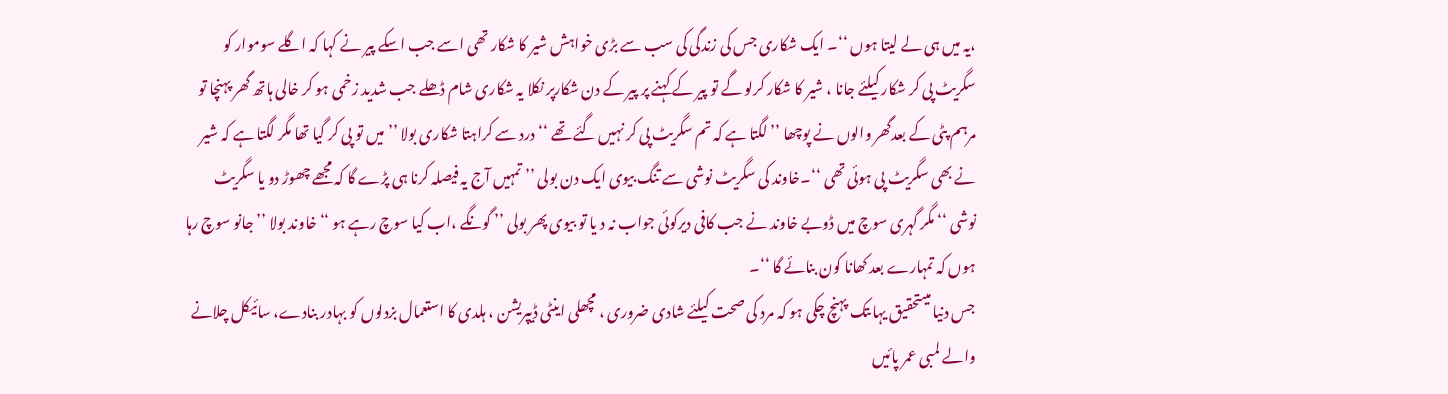،یہ میں ہی لے لیتا ہوں ‘‘۔ ایک شکاری جس کی زندگی کی سب سے بڑی خواہش شیر کا شکار تھی اسے جب اسکے پیر نے کہا کہ اگلے سوموار کو سگریٹ پی کر شکار کیلئے جانا ، شیر کا شکار کرلو گے تو پیر کے کہنے پر پیر کے دن شکارپر نکلا یہ شکاری شام ڈھلے جب شدید زخمی ہو کر خالی ہاتھ گھر پہنچا تو مرہم پٹی کے بعدگھر والوں نے پوچھا ’’ لگتا ہے کہ تم سگریٹ پی کر نہیں گئے تھے ‘‘ درد سے کراہتا شکاری بولا ’’ میں تو پی کر گیا تھا مگر لگتا ہے کہ شیر نے بھی سگریٹ پی ہوئی تھی ‘‘۔خاوند کی سگریٹ نوشی سے تنگ بیوی ایک دن بولی ’’ تمہیں آج یہ فیصلہ کرنا ہی پڑے گا کہ مجھے چھوڑ دو یا سگریٹ نوشی ‘‘ مگر گہری سوچ میں ڈوبے خاوند نے جب کافی دیرکوئی جواب نہ د یا تو بیوی پھر بولی ’’ گونگے ،اب کیا سوچ رہے ہو ‘‘ خاوند بولا ’’ جانو سوچ رہا ہوں کہ تمہارے بعد کھانا کون بنائے گا ‘‘۔
جس دنیا میںتحقیق یہاںتک پہنچ چکی ہو کہ مرد کی صحت کیلئے شادی ضروری ، مچھلی اینٹی ڈیپریشن ، ہلدی کا استعمال بزدلوں کو بہادر بنادے، سائیکل چلانے والے لمبی عمر پائیں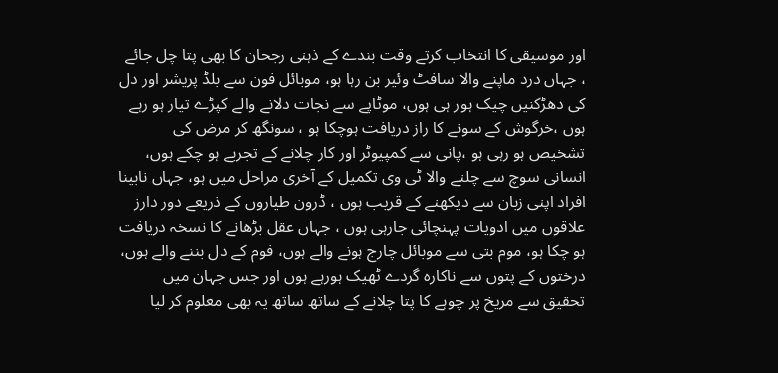اور موسیقی کا انتخاب کرتے وقت بندے کے ذہنی رجحان کا بھی پتا چل جائے ، جہاں درد ماپنے والا سافٹ وئیر بن رہا ہو، موبائل فون سے بلڈ پریشر اور دل کی دھڑکنیں چیک ہور ہی ہوں، موٹاپے سے نجات دلانے والے کپڑے تیار ہو رہے ہوں ،خرگوش کے سونے کا راز دریافت ہوچکا ہو ، سونگھ کر مرض کی تشخیص ہو رہی ہو ،پانی سے کمپیوٹر اور کار چلانے کے تجربے ہو چکے ہوں، انسانی سوچ سے چلنے والا ٹی وی تکمیل کے آخری مراحل میں ہو، جہاں نابینا افراد اپنی زبان سے دیکھنے کے قریب ہوں ، ڈرون طیاروں کے ذریعے دور دارز علاقوں میں ادویات پہنچائی جارہی ہوں ، جہاں عقل بڑھانے کا نسخہ دریافت ہو چکا ہو، موم بتی سے موبائل چارج ہونے والے ہوں، فوم کے دل بننے والے ہوں، درختوں کے پتوں سے ناکارہ گردے ٹھیک ہورہے ہوں اور جس جہان میں تحقیق سے مریخ پر چوہے کا پتا چلانے کے ساتھ ساتھ یہ بھی معلوم کر لیا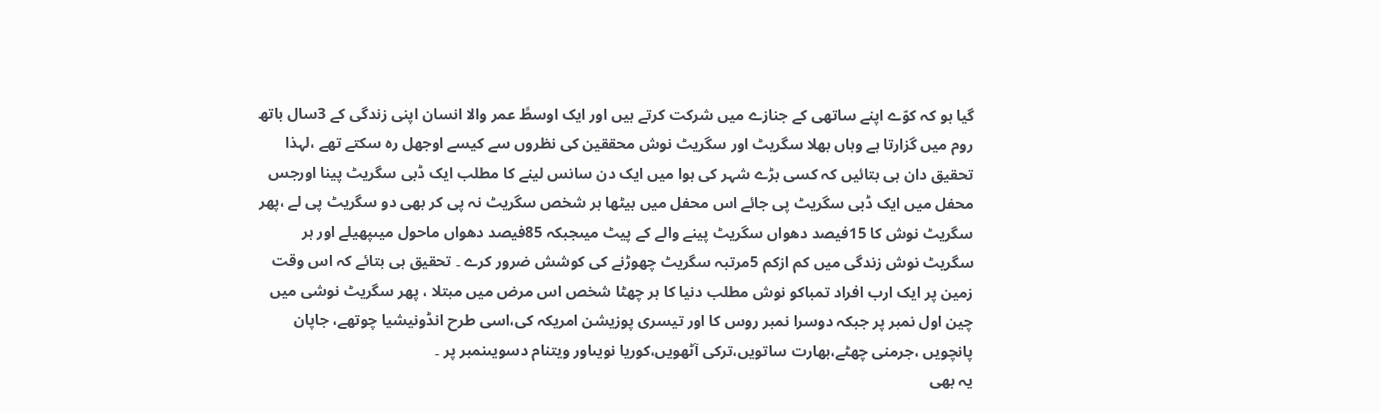گیا ہو کہ کوّے اپنے ساتھی کے جنازے میں شرکت کرتے ہیں اور ایک اوسطً عمر والا انسان اپنی زندگی کے 3سال باتھ روم میں گزارتا ہے وہاں بھلا سگریٹ اور سگریٹ نوش محققین کی نظروں سے کیسے اوجھل رہ سکتے تھے ،لہذا تحقیق دان ہی بتائیں کہ کسی بڑے شہر کی ہوا میں ایک دن سانس لینے کا مطلب ایک ڈبی سگریٹ پینا اورجس محفل میں ایک ڈبی سگریٹ پی جائے اس محفل میں بیٹھا ہر شخص سگریٹ نہ پی کر بھی دو سگریٹ پی لے ،پھر سگریٹ نوش کا 15فیصد دھواں سگریٹ پینے والے کے پیٹ میںجبکہ 85فیصد دھواں ماحول میںپھیلے اور ہر سگریٹ نوش زندگی میں کم ازکم 5مرتبہ سگریٹ چھوڑنے کی کوشش ضرور کرے ۔ تحقیق ہی بتائے کہ اس وقت زمین پر ایک ارب افراد تمباکو نوش مطلب دنیا کا ہر چھٹا شخص اس مرض میں مبتلا ، پھر سگریٹ نوشی میں چین اول نمبر پر جبکہ دوسرا نمبر روس کا اور تیسری پوزیشن امریکہ کی،اسی طرح انڈونیشیا چوتھے، جاپان پانچویں ،جرمنی چھٹے،بھارت ساتویں،ترکی آٹھویں،کوریا نویںاور ویتنام دسویںنمبر پر ۔
یہ بھی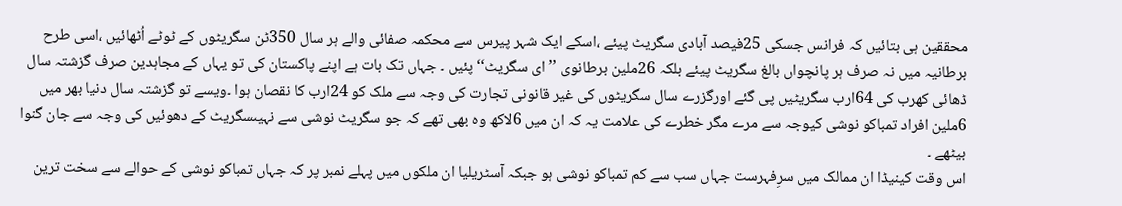محققین ہی بتائیں کہ فرانس جسکی 25فیصد آبادی سگریٹ پیئے ،اسکے ایک شہر پیرس سے محکمہ صفائی والے ہر سال 350ٹن سگریٹوں کے ٹوٹے اُٹھائیں ،اسی طرح برطانیہ میں نہ صرف ہر پانچواں بالغ سگریٹ پیئے بلکہ 26ملین برطانوی ’’ای سگریٹ‘‘ پئیں ۔ جہاں تک بات ہے اپنے پاکستان کی تو یہاں کے مجاہدین صرف گزشتہ سال ڈھائی کھرب کی 64ارب سگریٹیں پی گئے اورگزرے سال سگریٹوں کی غیر قانونی تجارت کی وجہ سے ملک کو 24ارب کا نقصان ہوا ۔ویسے تو گزشتہ سال دنیا بھر میں 6ملین افراد تمباکو نوشی کیوجہ سے مرے مگر خطرے کی علامت یہ کہ ان میں 6لاکھ وہ بھی تھے کہ جو سگریٹ نوشی سے نہیںسگریٹ کے دھوئیں کی وجہ سے جان گنوا بیٹھے ۔
اس وقت کینیڈا ان ممالک میں سرِفہرست جہاں سب سے کم تمباکو نوشی ہو جبکہ آسٹریلیا ان ملکوں میں پہلے نمبر پر کہ جہاں تمباکو نوشی کے حوالے سے سخت ترین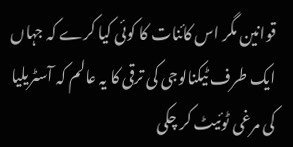قوانین مگر اس کائنات کا کوئی کیا کرے کہ جہاں ایک طرف ٹیکنالوجی کی ترقی کا یہ عالم کہ آسٹریلیا کی مرغی ٹوئیٹ کر چکی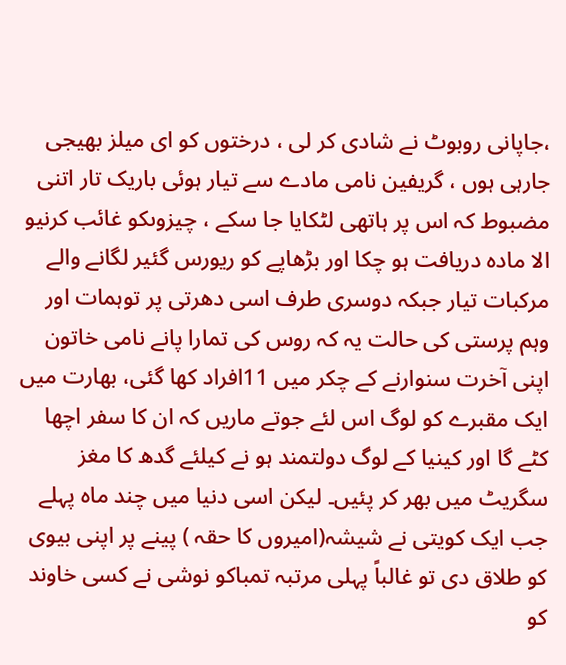،جاپانی روبوٹ نے شادی کر لی ، درختوں کو ای میلز بھیجی جارہی ہوں ، گریفین نامی مادے سے تیار ہوئی باریک تار اتنی مضبوط کہ اس پر ہاتھی لٹکایا جا سکے ، چیزوںکو غائب کرنیو الا مادہ دریافت ہو چکا اور بڑھاپے کو ریورس گئیر لگانے والے مرکبات تیار جبکہ دوسری طرف اسی دھرتی پر توہمات اور وہم پرستی کی حالت یہ کہ روس کی تمارا پانے نامی خاتون اپنی آخرت سنوارنے کے چکر میں 11افراد کھا گئی، بھارت میں ایک مقبرے کو لوگ اس لئے جوتے ماریں کہ ان کا سفر اچھا کٹے گا اور کینیا کے لوگ دولتمند ہو نے کیلئے گدھ کا مغز سگریٹ میں بھر کر پئیں۔ لیکن اسی دنیا میں چند ماہ پہلے جب ایک کویتی نے شیشہ(امیروں کا حقہ ) پینے پر اپنی بیوی کو طلاق دی تو غالباً پہلی مرتبہ تمباکو نوشی نے کسی خاوند کو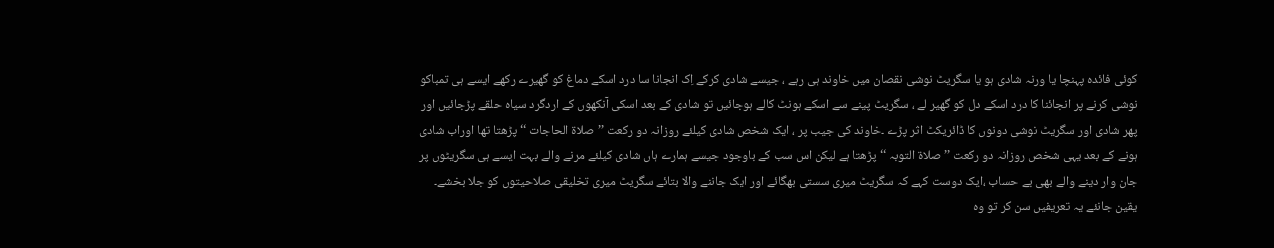کوئی فائدہ پہنچا یا ورنہ شادی ہو یا سگریٹ نوشی نقصان میں خاوند ہی رہے ، جیسے شادی کرکے اِک انجانا سا درد اسکے دماغ کو گھیرے رکھے ایسے ہی تمباکو نوشی کرنے پر انجائنا کا درد اسکے دل کو گھیر لے ، سگریٹ پینے سے اسکے ہونٹ کالے ہوجائیں تو شادی کے بعد اسکی آنکھوں کے اردگرد سیاہ حلقے پڑجائیں اور پھر شادی اور سگریٹ نوشی دونوں کا ڈائریکٹ اثر پڑے ۔خاوند کی جیب پر ، ایک شخص شادی کیلئے روزانہ دو رکعت ’’صلاۃ الحاجات ‘‘پڑھتا تھا اوراب شادی ہونے کے بعد یہی شخص روزانہ دو رکعت ’’صلاۃ التوبہ ‘‘ پڑھتا ہے لیکن اس سب کے باوجود جیسے ہمارے ہاں شادی کیلئے مرنے والے بہت ایسے ہی سگریٹوں پر جان وار دینے والے بھی بے حساب ،ایک دوست کہے کہ سگریٹ میری سستی بھگائے اور ایک جاننے والا بتائے سگریٹ میری تخلیقی صلاحیتوں کو جلا بخشے۔
یقین جانئے یہ تعریفیں سن کر تو وہ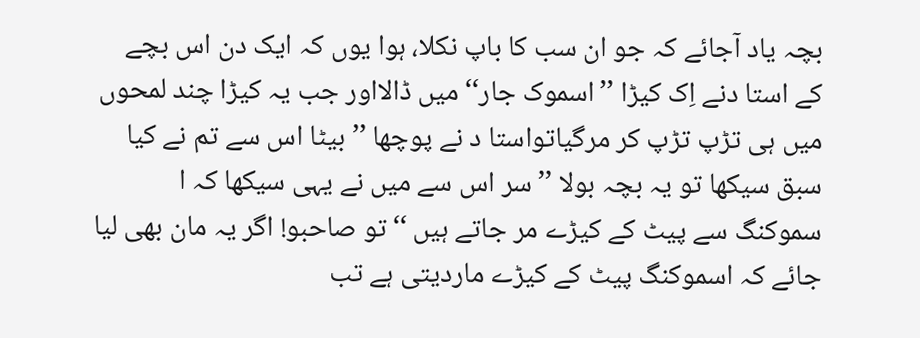بچہ یاد آجائے کہ جو ان سب کا باپ نکلا، ہوا یوں کہ ایک دن اس بچے کے استا دنے اِک کیڑا ’’اسموک جار‘‘ میں ڈالااور جب یہ کیڑا چند لمحوں میں ہی تڑپ تڑپ کر مرگیاتواستا د نے پوچھا ’’ بیٹا اس سے تم نے کیا سبق سیکھا تو یہ بچہ بولا ’’سر اس سے میں نے یہی سیکھا کہ ا سموکنگ سے پیٹ کے کیڑے مر جاتے ہیں ‘‘تو صاحبو! اگر یہ مان بھی لیا جائے کہ اسموکنگ پیٹ کے کیڑے ماردیتی ہے تب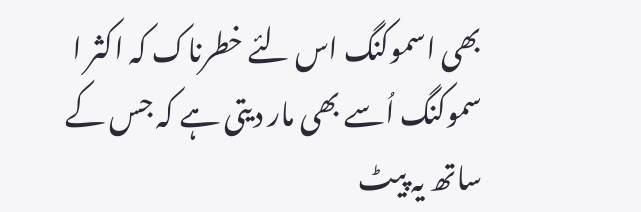بھی اسموکنگ اس لئے خطرناک کہ اکثر ا سموکنگ اُسے بھی مار دیتی ہے کہ جس کے ساتھ یہ پیٹ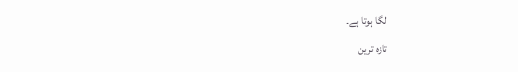لگا ہوتا ہے۔
تازہ ترین